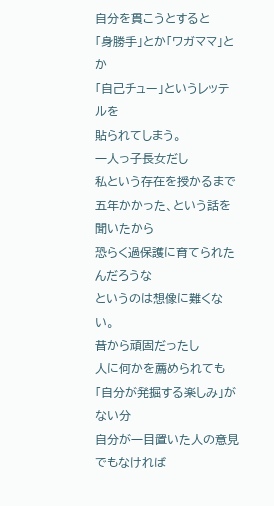自分を貫こうとすると
「身勝手」とか「ワガママ」とか
「自己チュー」というレッテルを
貼られてしまう。
一人っ子長女だし
私という存在を授かるまで
五年かかった、という話を聞いたから
恐らく過保護に育てられたんだろうな
というのは想像に難くない。
昔から頑固だったし
人に何かを薦められても
「自分が発掘する楽しみ」がない分
自分が一目置いた人の意見でもなければ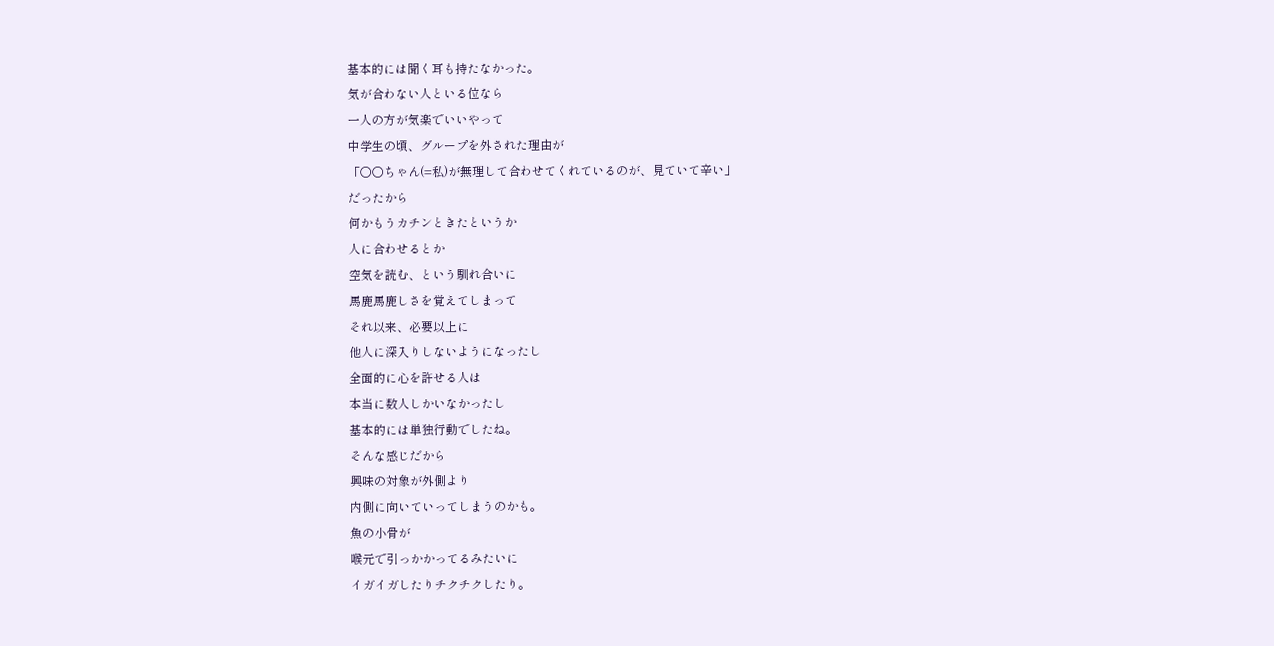基本的には聞く耳も持たなかった。
気が合わない人といる位なら
一人の方が気楽でいいやって
中学生の頃、グループを外された理由が
「○○ちゃん(=私)が無理して合わせてくれているのが、見ていて辛い」
だったから
何かもうカチンときたというか
人に合わせるとか
空気を読む、という馴れ合いに
馬鹿馬鹿しさを覚えてしまって
それ以来、必要以上に
他人に深入りしないようになったし
全面的に心を許せる人は
本当に数人しかいなかったし
基本的には単独行動でしたね。
そんな感じだから
興味の対象が外側より
内側に向いていってしまうのかも。
魚の小骨が
喉元で引っかかってるみたいに
イガイガしたりチクチクしたり。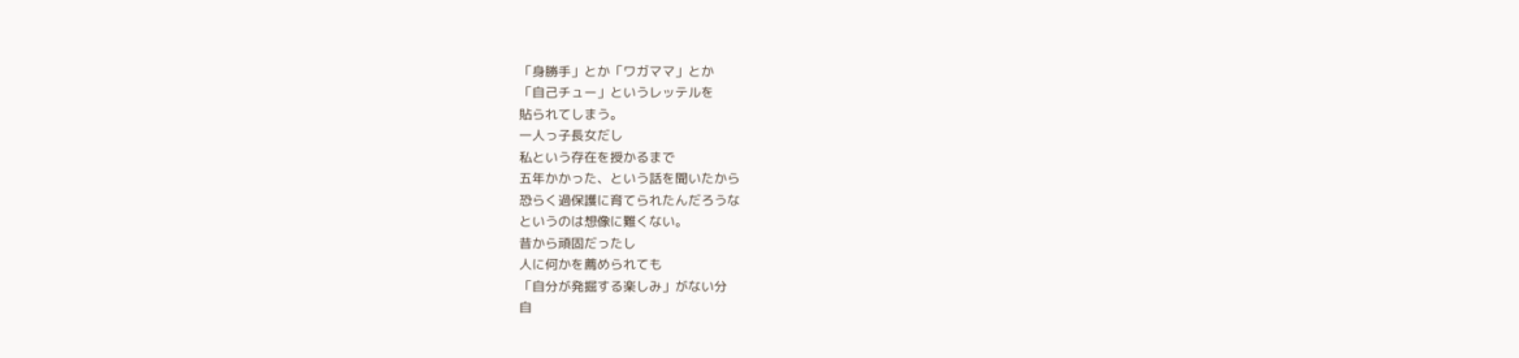「身勝手」とか「ワガママ」とか
「自己チュー」というレッテルを
貼られてしまう。
一人っ子長女だし
私という存在を授かるまで
五年かかった、という話を聞いたから
恐らく過保護に育てられたんだろうな
というのは想像に難くない。
昔から頑固だったし
人に何かを薦められても
「自分が発掘する楽しみ」がない分
自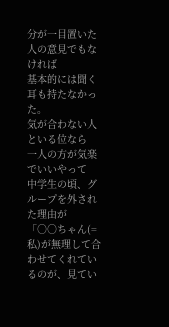分が一目置いた人の意見でもなければ
基本的には聞く耳も持たなかった。
気が合わない人といる位なら
一人の方が気楽でいいやって
中学生の頃、グループを外された理由が
「○○ちゃん(=私)が無理して合わせてくれているのが、見てい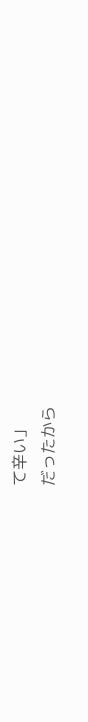て辛い」
だったから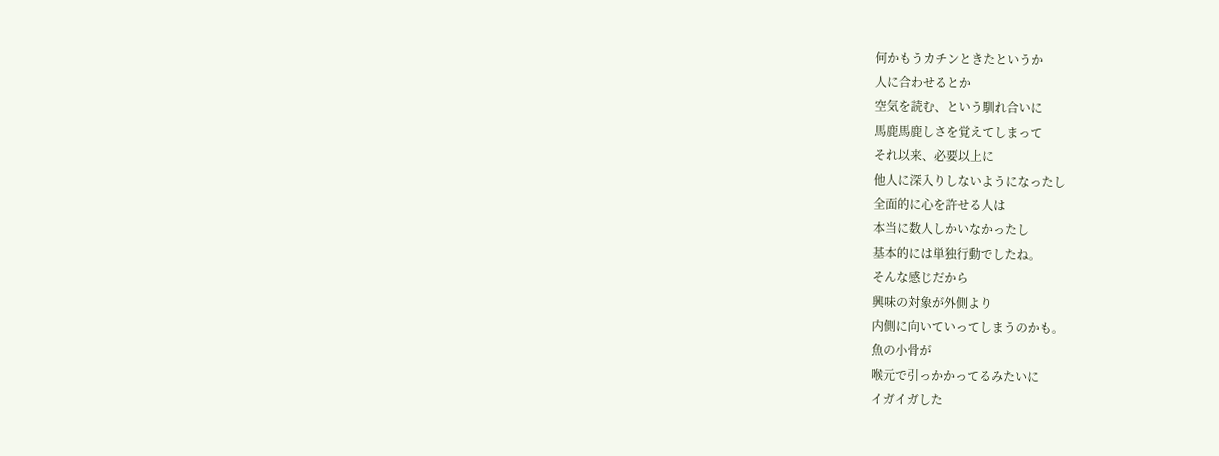何かもうカチンときたというか
人に合わせるとか
空気を読む、という馴れ合いに
馬鹿馬鹿しさを覚えてしまって
それ以来、必要以上に
他人に深入りしないようになったし
全面的に心を許せる人は
本当に数人しかいなかったし
基本的には単独行動でしたね。
そんな感じだから
興味の対象が外側より
内側に向いていってしまうのかも。
魚の小骨が
喉元で引っかかってるみたいに
イガイガした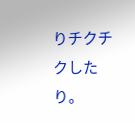りチクチクしたり。